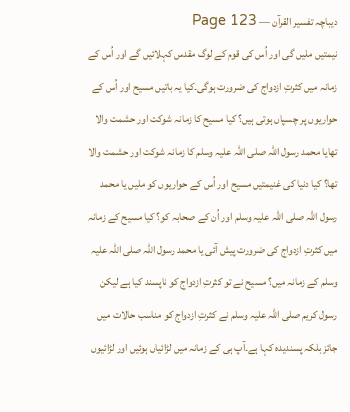دیباچہ تفسیر القرآن — Page 123
نیمتیں ملیں گی اور اُس کی قوم کے لوگ مقدس کہلائیں گے اور اُس کے زمانہ میں کثرتِ ازدواج کی ضرورت ہوگی۔کیا یہ باتیں مسیح اور اُس کے حواریوں پر چسپاں ہوتی ہیں؟ کیا مسیح کا زمانہ شوکت اور حشمت والا تھایا محمد رسول اللہ صلی اللہ علیہ وسلم کا زمانہ شوکت اور حشمت والا تھا؟ کیا دنیا کی غنیمتیں مسیح اور اُس کے حواریوں کو ملیں یا محمد رسول اللہ صلی اللہ علیہ وسلم اور اُن کے صحابہ کو؟ کیا مسیح کے زمانہ میں کثرتِ ازدواج کی ضرورت پیش آئی یا محمد رسول اللہ صلی اللہ علیہ وسلم کے زمانہ میں؟ مسیح نے تو کثرتِ ازدواج کو ناپسند کیا ہے لیکن رسول کریم صلی اللہ علیہ وسلم نے کثرتِ ازدواج کو مناسب حالات میں جائز بلکہ پسندیدہ کہا ہے۔آپ ہی کے زمانہ میں لڑائیاں ہوئیں اور لڑائیوں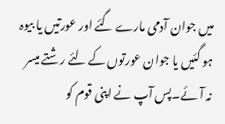میں جوان آدمی مارے گئے اور عورتیں یا بیوہ ہو گئیں یا جوان عورتوں کے لئے رشتے میسر نہ آئے۔پس آپ نے اپنی قوم کو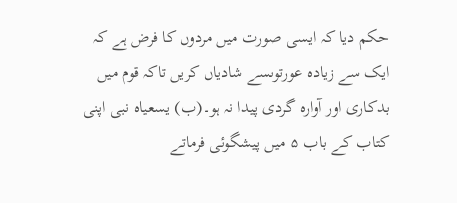حکم دیا کہ ایسی صورت میں مردوں کا فرض ہے کہ ایک سے زیادہ عورتوںسے شادیاں کریں تاکہ قوم میں بدکاری اور آوارہ گردی پیدا نہ ہو۔(ب) یسعیاہ نبی اپنی کتاب کے باب ۵ میں پیشگوئی فرماتے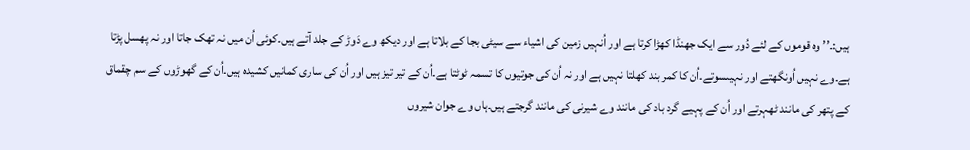ہیں:۔’’ وہ قوموں کے لئے دُور سے ایک جھنڈا کھڑا کرتا ہے اور اُنہیں زمین کی اشیاء سے سیٹی بجا کے بلاتا ہے اور دیکھ وے دَوڑ کے جلد آتے ہیں۔کوئی اُن میں نہ تھک جاتا اور نہ پھسل پڑتا ہے۔وے نہیں اُونگھتے اور نہیںسوتے۔اُن کا کمر بند کھلتا نہیں ہے اور نہ اُن کی جوتیوں کا تسمہ ٹوٹتا ہے۔اُن کے تیر تیز ہیں اور اُن کی ساری کمانیں کشیدہ ہیں۔اُن کے گھوڑوں کے سم چقماق کے پتھر کی مانند ٹھہرتے اور اُن کے پہیے گرد باد کی مانند وے شیرنی کی مانند گرجتے ہیں۔ہاں وے جوان شیروں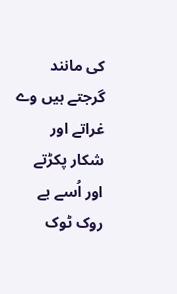کی مانند گرجتے ہیں وے غراتے اور شکار پکڑتے اور اُسے بے روک ٹوک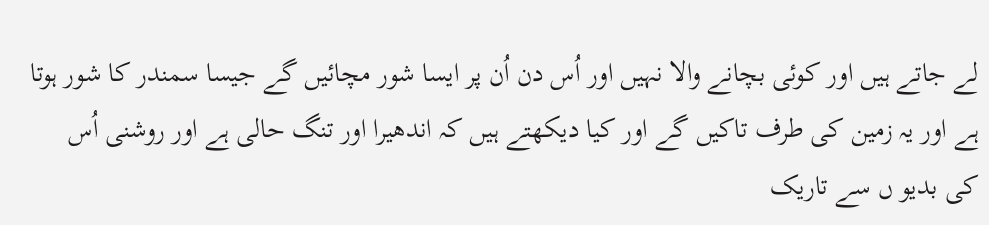لے جاتے ہیں اور کوئی بچانے والا نہیں اور اُس دن اُن پر ایسا شور مچائیں گے جیسا سمندر کا شور ہوتا ہے اور یہ زمین کی طرف تاکیں گے اور کیا دیکھتے ہیں کہ اندھیرا اور تنگ حالی ہے اور روشنی اُس کی بدیو ں سے تاریک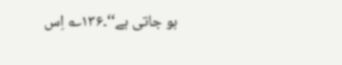ہو جاتی ہے‘‘۔۱۳۶؎ اِس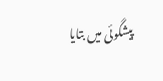پیشگوئی میں بتایا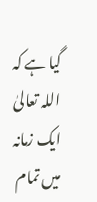گیا ہے کہ اللہ تعالیٰ ایک زمانہ میں تمام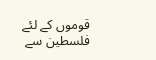قوموں کے لئے فلسطین سے